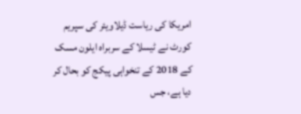امریکا کی ریاست ڈیلاویئر کی سپریم کورٹ نے ٹیسلا کے سربراہ ایلون مسک کے 2018 کے تنخواہی پیکج کو بحال کر دیا ہے، جس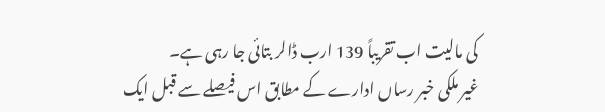کی مالیت اب تقریباً 139 ارب ڈالر بتائی جا رہی ہے۔
غیر ملکی خبر رساں ادارے کے مطابق اس فیصلے سے قبل ایک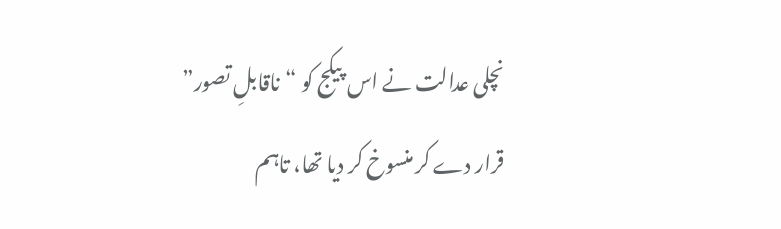نچلی عدالت نے اس پیکج کو “ناقابلِ تصور” قرار دے کر منسوخ کر دیا تھا، تاہم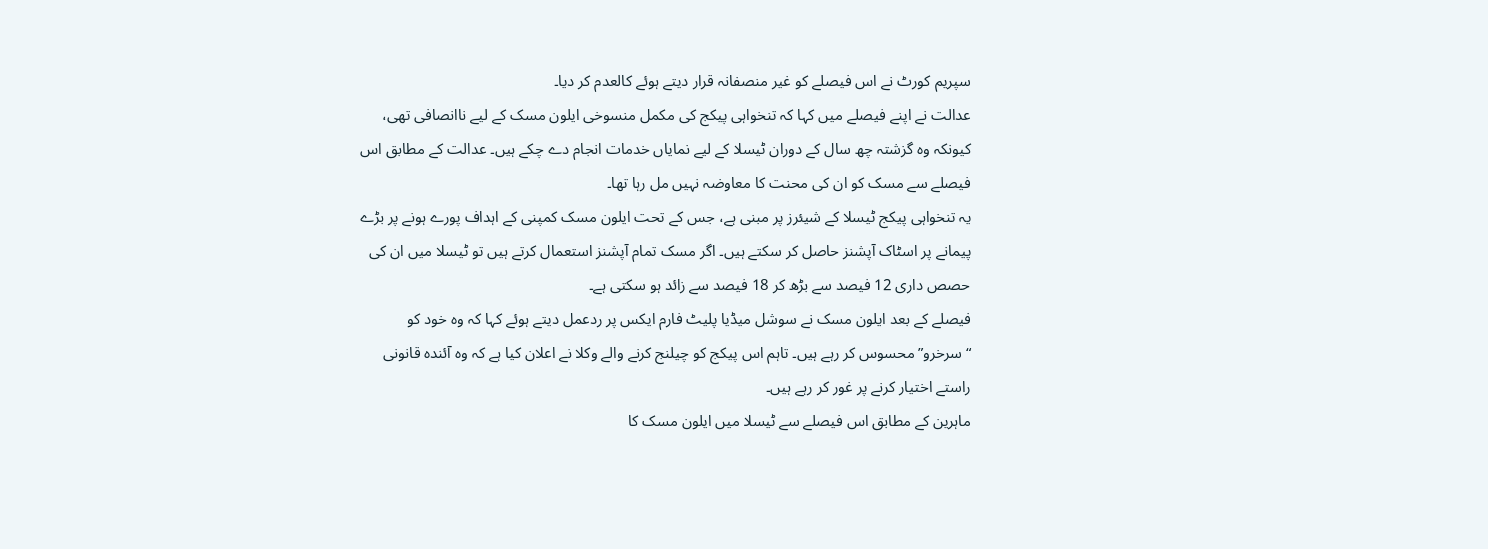سپریم کورٹ نے اس فیصلے کو غیر منصفانہ قرار دیتے ہوئے کالعدم کر دیا۔
عدالت نے اپنے فیصلے میں کہا کہ تنخواہی پیکج کی مکمل منسوخی ایلون مسک کے لیے ناانصافی تھی، کیونکہ وہ گزشتہ چھ سال کے دوران ٹیسلا کے لیے نمایاں خدمات انجام دے چکے ہیں۔ عدالت کے مطابق اس فیصلے سے مسک کو ان کی محنت کا معاوضہ نہیں مل رہا تھا۔
یہ تنخواہی پیکج ٹیسلا کے شیئرز پر مبنی ہے، جس کے تحت ایلون مسک کمپنی کے اہداف پورے ہونے پر بڑے پیمانے پر اسٹاک آپشنز حاصل کر سکتے ہیں۔ اگر مسک تمام آپشنز استعمال کرتے ہیں تو ٹیسلا میں ان کی حصص داری 12 فیصد سے بڑھ کر 18 فیصد سے زائد ہو سکتی ہے۔
فیصلے کے بعد ایلون مسک نے سوشل میڈیا پلیٹ فارم ایکس پر ردعمل دیتے ہوئے کہا کہ وہ خود کو “سرخرو” محسوس کر رہے ہیں۔ تاہم اس پیکج کو چیلنج کرنے والے وکلا نے اعلان کیا ہے کہ وہ آئندہ قانونی راستے اختیار کرنے پر غور کر رہے ہیں۔
ماہرین کے مطابق اس فیصلے سے ٹیسلا میں ایلون مسک کا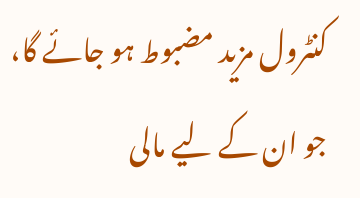کنٹرول مزید مضبوط ہو جائے گا، جو ان کے لیے مالی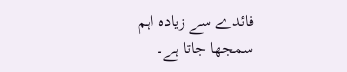فائدے سے زیادہ اہم سمجھا جاتا ہے۔